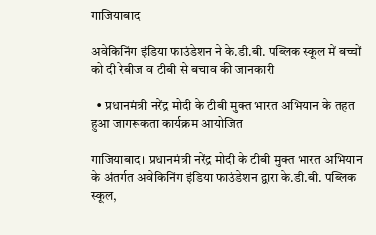गाजियाबाद

अवेकिनिंग इंडिया फाउंडेशन ने के.डी.बी. पब्लिक स्कूल में बच्चों को दी रेबीज व टीबी से बचाव की जानकारी

  • प्रधानमंत्री नरेंद्र मोदी के टीबी मुक्त भारत अभियान के तहत हुआ जागरूकता कार्यक्रम आयोजित

गाजियाबाद। प्रधानमंत्री नरेंद्र मोदी के टीबी मुक्त भारत अभियान के अंतर्गत अवेकिनिंग इंडिया फाउंडेशन द्वारा के.डी.बी. पब्लिक स्कूल,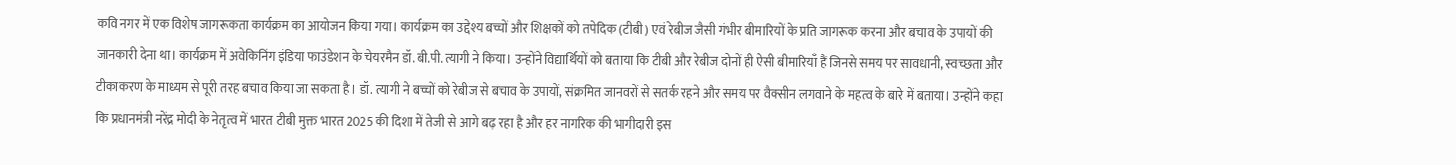कवि नगर में एक विशेष जागरूकता कार्यक्रम का आयोजन किया गया। कार्यक्रम का उद्देश्य बच्चों और शिक्षकों को तपेदिक (टीबी) एवं रेबीज जैसी गंभीर बीमारियों के प्रति जागरूक करना और बचाव के उपायों की जानकारी देना था। कार्यक्रम में अवेकिनिंग इंडिया फाउंडेशन के चेयरमैन डॉ. बी.पी. त्यागी ने किया। उन्होंने विद्यार्थियों को बताया कि टीबी और रेबीज दोनों ही ऐसी बीमारियाँ हैं जिनसे समय पर सावधानी, स्वच्छता और टीकाकरण के माध्यम से पूरी तरह बचाव किया जा सकता है। डॉ. त्यागी ने बच्चों को रेबीज से बचाव के उपायों, संक्रमित जानवरों से सतर्क रहने और समय पर वैक्सीन लगवाने के महत्व के बारे में बताया। उन्होंने कहा कि प्रधानमंत्री नरेंद्र मोदी के नेतृत्व में भारत टीबी मुक्त भारत 2025 की दिशा में तेजी से आगे बढ़ रहा है और हर नागरिक की भागीदारी इस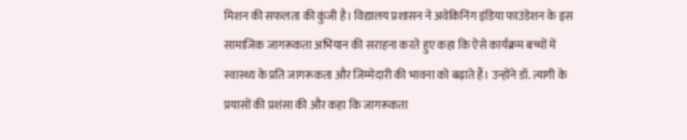मिशन की सफलता की कुंजी है। विद्यालय प्रशासन ने अवेकिनिंग इंडिया फाउंडेशन के इस सामाजिक जागरूकता अभियान की सराहना करते हुए कहा कि ऐसे कार्यक्रम बच्चों में स्वास्थ्य के प्रति जागरूकता और जिम्मेदारी की भावना को बढ़ाते हैं। उन्होंने डॉ. त्यागी के प्रयासों की प्रशंसा की और कहा कि जागरूकता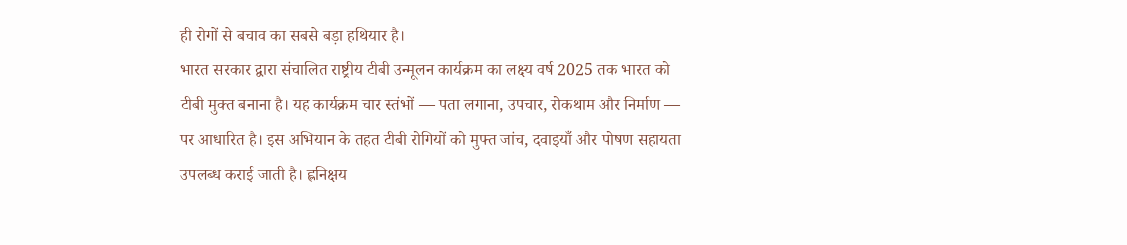ही रोगों से बचाव का सबसे बड़ा हथियार है।
भारत सरकार द्वारा संचालित राष्ट्रीय टीबी उन्मूलन कार्यक्रम का लक्ष्य वर्ष 2025 तक भारत को टीबी मुक्त बनाना है। यह कार्यक्रम चार स्तंभों — पता लगाना, उपचार, रोकथाम और निर्माण — पर आधारित है। इस अभियान के तहत टीबी रोगियों को मुफ्त जांच, दवाइयाँ और पोषण सहायता उपलब्ध कराई जाती है। ह्लनिक्षय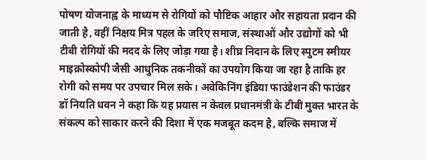पोषण योजनाह्व के माध्यम से रोगियों को पौष्टिक आहार और सहायता प्रदान की जाती है, वहीं निक्षय मित्र पहल के जरिए समाज, संस्थाओं और उद्योगों को भी टीबी रोगियों की मदद के लिए जोड़ा गया है। शीघ्र निदान के लिए स्पुटम स्मीयर माइक्रोस्कोपी जैसी आधुनिक तकनीकों का उपयोग किया जा रहा है ताकि हर रोगी को समय पर उपचार मिल सके। अवेकिनिंग इंडिया फाउंडेशन की फाउंडर डॉ नियति धवन ने कहा कि यह प्रयास न केवल प्रधानमंत्री के टीबी मुक्त भारत के संकल्प को साकार करने की दिशा में एक मजबूत कदम है, बल्कि समाज में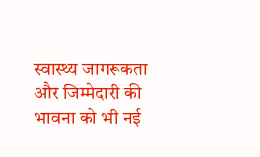स्वास्थ्य जागरूकता और जिम्मेदारी की भावना को भी नई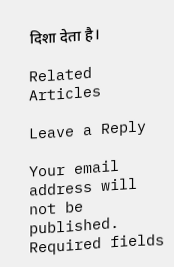दिशा देता है।

Related Articles

Leave a Reply

Your email address will not be published. Required fields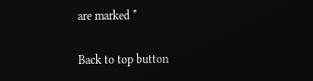are marked *

Back to top button